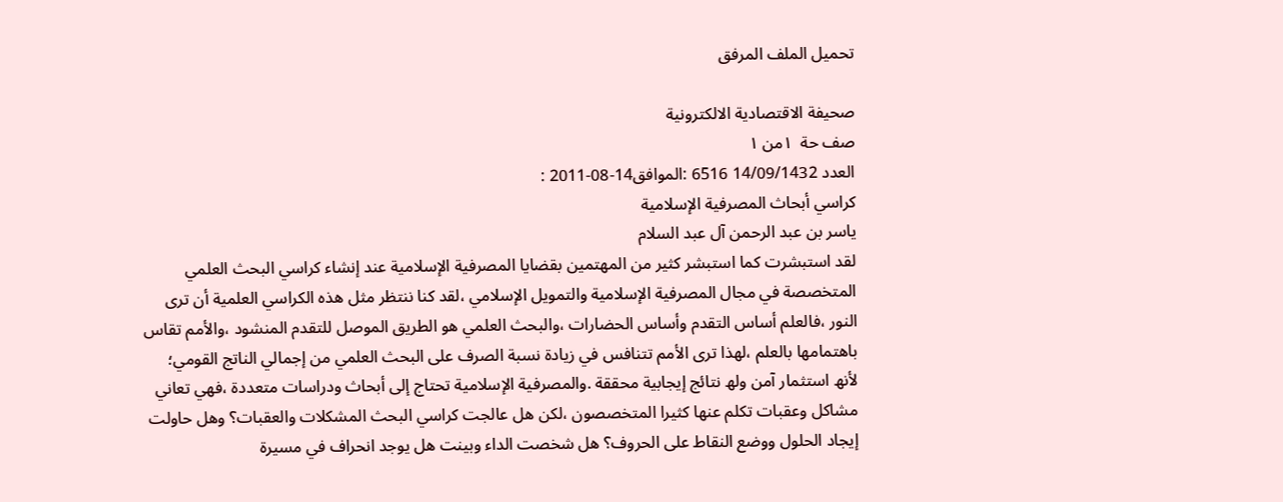تحميل الملف المرفق

صحیفة الاقتصادیة الالكترونیة
صف حة  ١من ١
العدد 14/09/1432 6516 :الموافق14-08-2011 :
كراسي أبحاث المصرفیة الإسلامیة
ياسر بن عبد الرحمن آل عبد السلام
لقد استبشرت كما استبشر كثیر من المھتمین بقضایا المصرفیة الإسلامیة عند إنشاء كراسي البحث العلمي
المتخصصة في مجال المصرفیة الإسلامیة والتمویل الإسلامي ،لقد كنا ننتظر مثل ھذه الكراسي العلمیة أن ترى
النور ،فالعلم أساس التقدم وأساس الحضارات ،والبحث العلمي ھو الطریق الموصل للتقدم المنشود ،والأمم تقاس
باھتمامھا بالعلم ،لھذا ترى الأمم تتنافس في زیادة نسبة الصرف على البحث العلمي من إجمالي الناتج القومي؛
لأنھ استثمار آمن ولھ نتائج إیجابیة محققة .والمصرفیة الإسلامیة تحتاج إلى أبحاث ودراسات متعددة ،فھي تعاني
مشاكل وعقبات تكلم عنھا كثیرا المتخصصون ،لكن ھل عالجت كراسي البحث المشكلات والعقبات؟ وھل حاولت
إیجاد الحلول ووضع النقاط على الحروف؟ ھل شخصت الداء وبینت ھل یوجد انحراف في مسیرة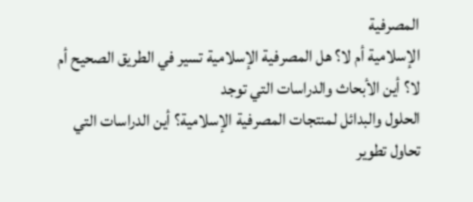المصرفیة
الإسلامیة أم لا؟ ھل المصرفیة الإسلامیة تسیر في الطریق الصحیح أم لا؟ أین الأبحاث والدراسات التي توجد
الحلول والبدائل لمنتجات المصرفیة الإسلامیة؟ أین الدراسات التي تحاول تطویر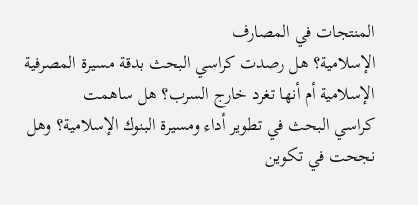المنتجات في المصارف
الإسلامیة؟ ھل رصدت كراسي البحث بدقة مسیرة المصرفیة الإسلامیة أم أنھا تغرد خارج السرب؟ ھل ساھمت
كراسي البحث في تطویر أداء ومسیرة البنوك الإسلامیة؟ وھل نجحت في تكوین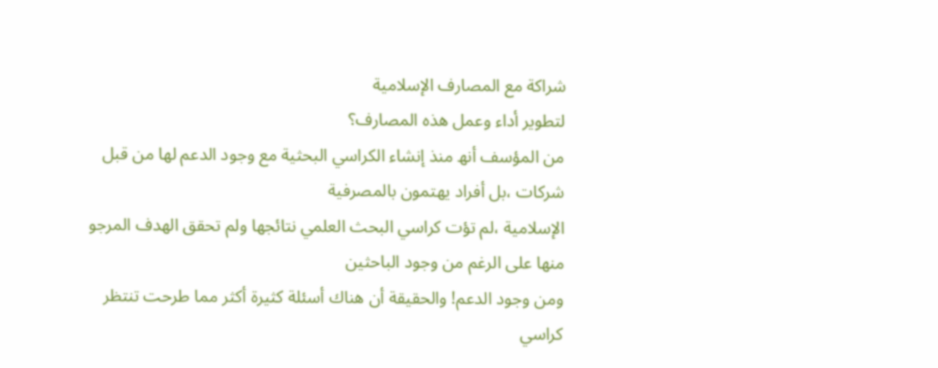شراكة مع المصارف الإسلامیة
لتطویر أداء وعمل ھذه المصارف؟
من المؤسف أنھ منذ إنشاء الكراسي البحثیة مع وجود الدعم لھا من قبل شركات ،بل أفراد یھتمون بالمصرفیة
الإسلامیة ،لم تؤت كراسي البحث العلمي نتائجھا ولم تحقق الھدف المرجو منھا على الرغم من وجود الباحثین
ومن وجود الدعم! والحقیقة أن ھناك أسئلة كثیرة أكثر مما طرحت تنتظر كراسي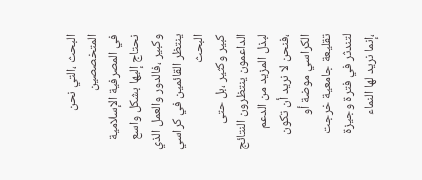البحث ،التي نحن المتخصصین
في المصرفیة الإسلامیة نحتاج إلیھا بشكل واسع وكبیر ،فالدور والعمل الذي ینتظر القائمین في كراسي البحث
كبیر وكثیر ،بل حتى الداعمون ینتظرون النتائج لبذل المزید من الدعم ،فنحن لا نرید أن تكون الكراسي موضة أو
تقلیعة جامعیة خرجت لتندثر في فترة وجیزة ،إنما نرید لھا النماء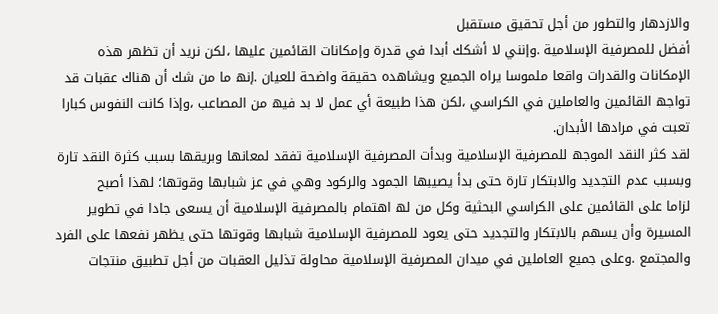والازدھار والتطور من أجل تحقیق مستقبل
أفضل للمصرفیة الإسلامیة .وإنني لا أشكك أبدا في قدرة وإمكانات القائمین علیھا ،لكن نرید أن تظھر ھذه
الإمكانات والقدرات واقعا ملموسا یراه الجمیع ویشاھده حقیقة واضحة للعیان .إنھ ما من شك أن ھناك عقبات قد
تواجھ القائمین والعاملین في الكراسي ،لكن ھذا طبیعة أي عمل لا بد فیھ من المصاعب ،وإذا كانت النفوس كبارا
تعبت في مرادھا الأبدان.
لقد كثر النقد الموجھ للمصرفیة الإسلامیة وبدأت المصرفیة الإسلامیة تفقد لمعانھا وبریقھا بسبب كثرة النقد تارة
وبسبب عدم التجدید والابتكار تارة حتى بدأ یصیبھا الجمود والركود وھي في عز شبابھا وقوتھا؛ لھذا أصبح
لزاما على القائمین على الكراسي البحثیة وكل من لھ اھتمام بالمصرفیة الإسلامیة أن یسعى جادا في تطویر
المسیرة وأن یسھم بالابتكار والتجدید حتى یعود للمصرفیة الإسلامیة شبابھا وقوتھا حتى یظھر نفعھا على الفرد
والمجتمع .وعلى جمیع العاملین في میدان المصرفیة الإسلامیة محاولة تذلیل العقبات من أجل تطبیق منتجات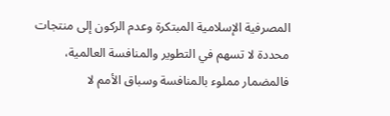المصرفیة الإسلامیة المبتكرة وعدم الركون إلى منتجات محددة لا تسھم في التطویر والمنافسة العالمیة،
فالمضمار مملوء بالمنافسة وسباق الأمم لا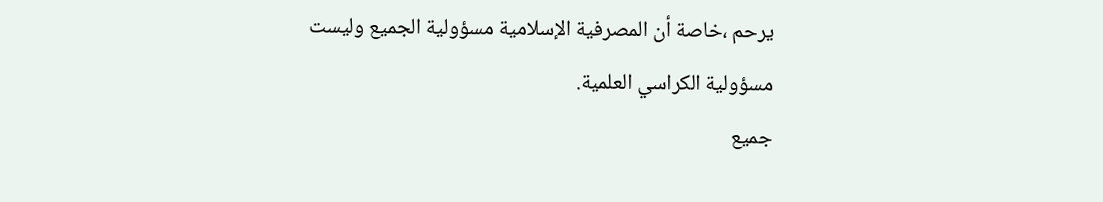یرحم ،خاصة أن المصرفیة الإسلامیة مسؤولیة الجمیع ولیست
مسؤولیة الكراسي العلمیة.
جمیع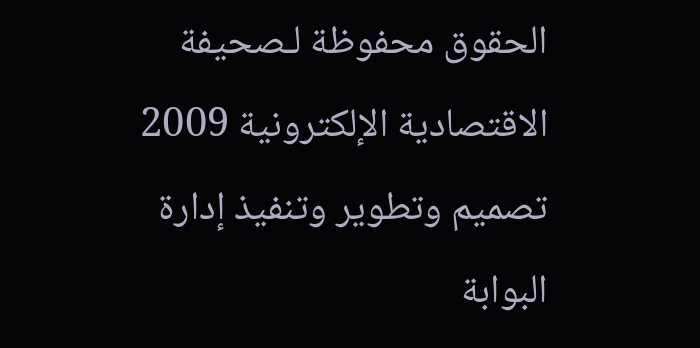الحقوق محفوظة لـصحیفة الاقتصادية الإلكترونیة 2009
تصمیم وتطوير وتنفیذ إدارة البوابة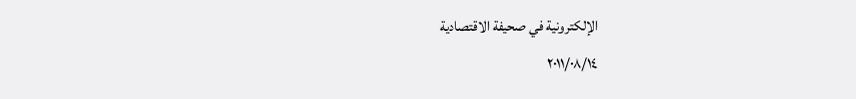الإلكترونیة في صحیفة الاقتصادية
٢٠١١/٠٨/١٤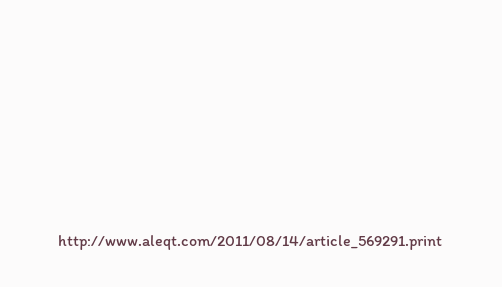http://www.aleqt.com/2011/08/14/article_569291.print